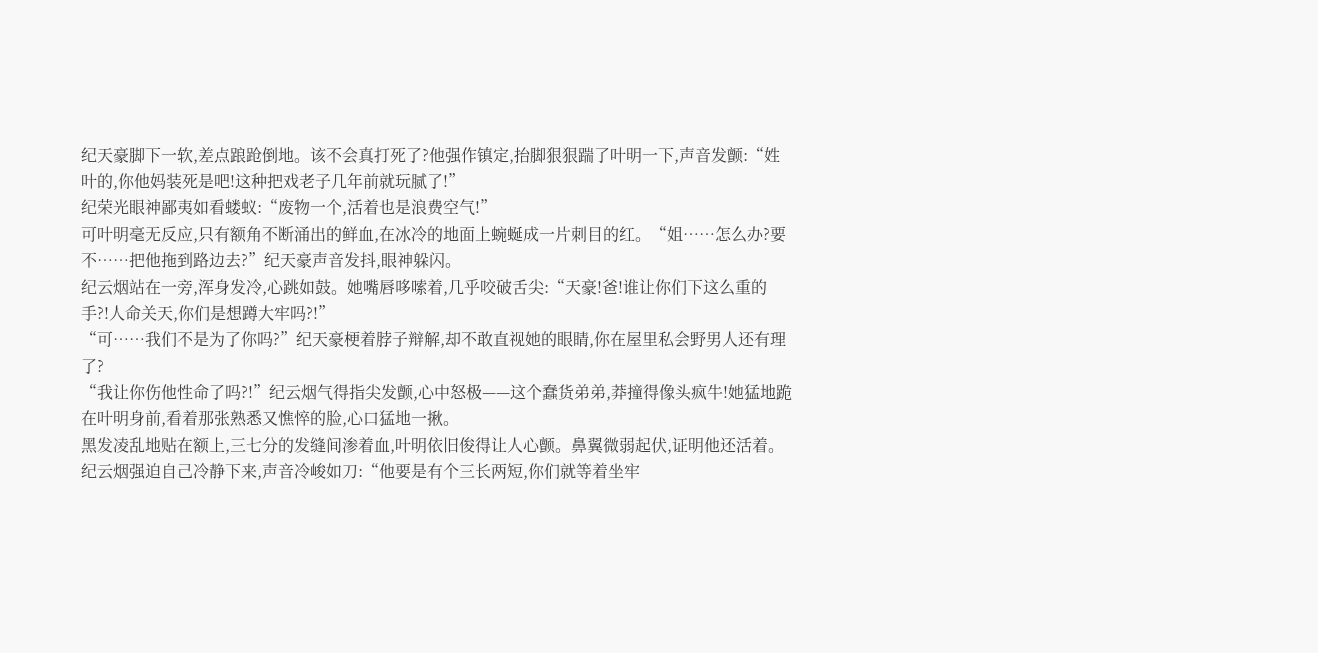纪天豪脚下一软,差点踉跄倒地。该不会真打死了?他强作镇定,抬脚狠狠踹了叶明一下,声音发颤:“姓叶的,你他妈装死是吧!这种把戏老子几年前就玩腻了!”
纪荣光眼神鄙夷如看蝼蚁:“废物一个,活着也是浪费空气!”
可叶明毫无反应,只有额角不断涌出的鲜血,在冰冷的地面上蜿蜒成一片刺目的红。“姐……怎么办?要不……把他拖到路边去?”纪天豪声音发抖,眼神躲闪。
纪云烟站在一旁,浑身发冷,心跳如鼓。她嘴唇哆嗦着,几乎咬破舌尖:“天豪!爸!谁让你们下这么重的手?!人命关天,你们是想蹲大牢吗?!”
“可……我们不是为了你吗?”纪天豪梗着脖子辩解,却不敢直视她的眼睛,你在屋里私会野男人还有理了?
“我让你伤他性命了吗?!”纪云烟气得指尖发颤,心中怒极——这个蠢货弟弟,莽撞得像头疯牛!她猛地跪在叶明身前,看着那张熟悉又憔悴的脸,心口猛地一揪。
黑发凌乱地贴在额上,三七分的发缝间渗着血,叶明依旧俊得让人心颤。鼻翼微弱起伏,证明他还活着。纪云烟强迫自己冷静下来,声音冷峻如刀:“他要是有个三长两短,你们就等着坐牢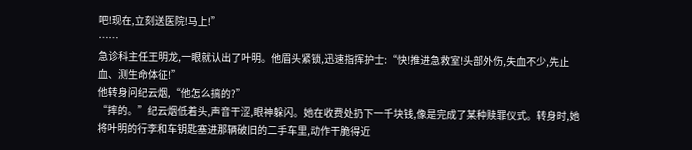吧!现在,立刻送医院!马上!”
……
急诊科主任王明龙,一眼就认出了叶明。他眉头紧锁,迅速指挥护士:“快!推进急救室!头部外伤,失血不少,先止血、测生命体征!”
他转身问纪云烟,“他怎么搞的?”
“摔的。”纪云烟低着头,声音干涩,眼神躲闪。她在收费处扔下一千块钱,像是完成了某种赎罪仪式。转身时,她将叶明的行李和车钥匙塞进那辆破旧的二手车里,动作干脆得近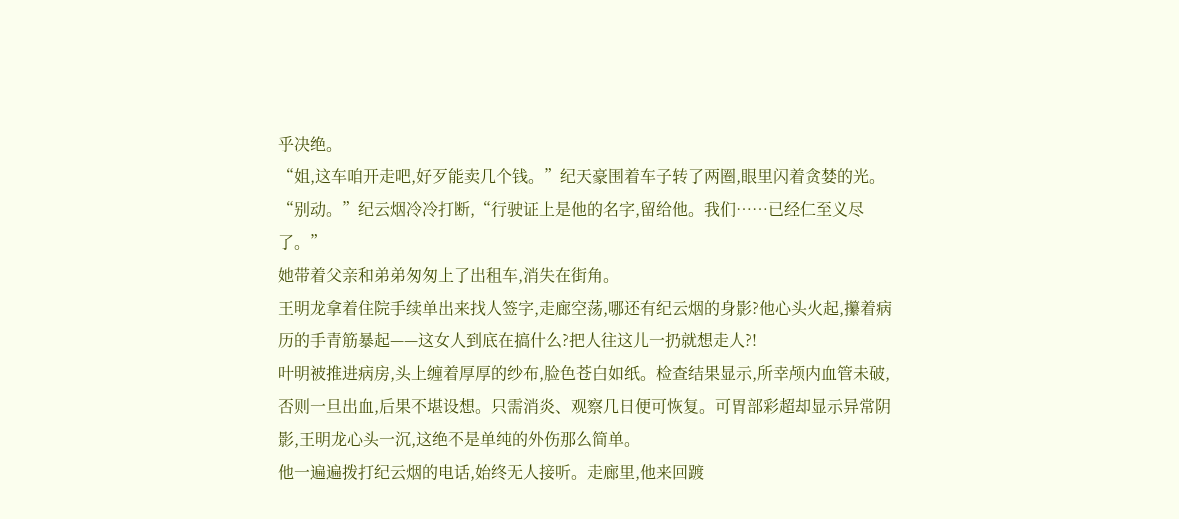乎决绝。
“姐,这车咱开走吧,好歹能卖几个钱。”纪天豪围着车子转了两圈,眼里闪着贪婪的光。
“别动。”纪云烟冷冷打断,“行驶证上是他的名字,留给他。我们……已经仁至义尽了。”
她带着父亲和弟弟匆匆上了出租车,消失在街角。
王明龙拿着住院手续单出来找人签字,走廊空荡,哪还有纪云烟的身影?他心头火起,攥着病历的手青筋暴起——这女人到底在搞什么?把人往这儿一扔就想走人?!
叶明被推进病房,头上缠着厚厚的纱布,脸色苍白如纸。检查结果显示,所幸颅内血管未破,否则一旦出血,后果不堪设想。只需消炎、观察几日便可恢复。可胃部彩超却显示异常阴影,王明龙心头一沉,这绝不是单纯的外伤那么简单。
他一遍遍拨打纪云烟的电话,始终无人接听。走廊里,他来回踱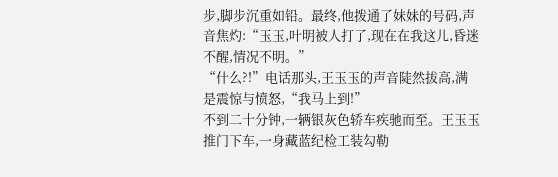步,脚步沉重如铅。最终,他拨通了妹妹的号码,声音焦灼:“玉玉,叶明被人打了,现在在我这儿,昏迷不醒,情况不明。”
“什么?!”电话那头,王玉玉的声音陡然拔高,满是震惊与愤怒,“我马上到!”
不到二十分钟,一辆银灰色轿车疾驰而至。王玉玉推门下车,一身藏蓝纪检工装勾勒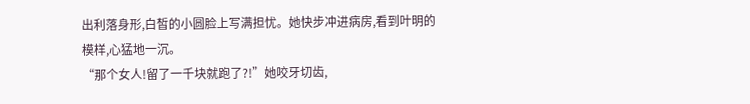出利落身形,白皙的小圆脸上写满担忧。她快步冲进病房,看到叶明的模样,心猛地一沉。
“那个女人!留了一千块就跑了?!”她咬牙切齿,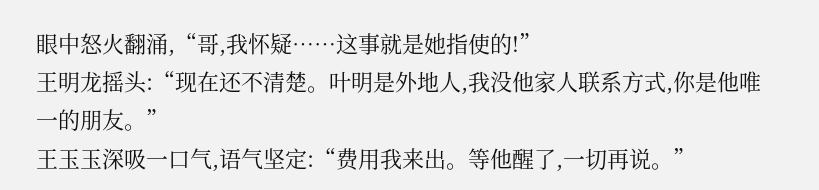眼中怒火翻涌,“哥,我怀疑……这事就是她指使的!”
王明龙摇头:“现在还不清楚。叶明是外地人,我没他家人联系方式,你是他唯一的朋友。”
王玉玉深吸一口气,语气坚定:“费用我来出。等他醒了,一切再说。”